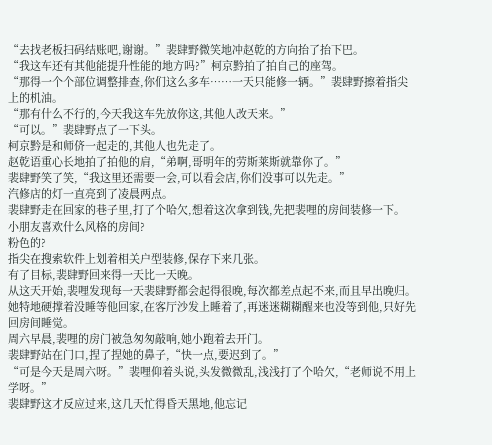“去找老板扫码结账吧,谢谢。”裴肆野微笑地冲赵乾的方向抬了抬下巴。
“我这车还有其他能提升性能的地方吗?”柯京黔拍了拍自己的座驾。
“那得一个个部位调整排查,你们这么多车……一天只能修一辆。”裴肆野擦着指尖上的机油。
“那有什么不行的,今天我这车先放你这,其他人改天来。”
“可以。”裴肆野点了一下头。
柯京黔是和师侪一起走的,其他人也先走了。
赵乾语重心长地拍了拍他的肩,“弟啊,哥明年的劳斯莱斯就靠你了。”
裴肆野笑了笑,“我这里还需要一会,可以看会店,你们没事可以先走。”
汽修店的灯一直亮到了凌晨两点。
裴肆野走在回家的巷子里,打了个哈欠,想着这次拿到钱,先把裴哩的房间装修一下。
小朋友喜欢什么风格的房间?
粉色的?
指尖在搜索软件上划着相关户型装修,保存下来几张。
有了目标,裴肆野回来得一天比一天晚。
从这天开始,裴哩发现每一天裴肆野都会起得很晚,每次都差点起不来,而且早出晚归。
她特地硬撑着没睡等他回家,在客厅沙发上睡着了,再迷迷糊糊醒来也没等到他,只好先回房间睡觉。
周六早晨,裴哩的房门被急匆匆敲响,她小跑着去开门。
裴肆野站在门口,捏了捏她的鼻子,“快一点,要迟到了。”
“可是今天是周六呀。”裴哩仰着头说,头发微微乱,浅浅打了个哈欠,“老师说不用上学呀。”
裴肆野这才反应过来,这几天忙得昏天黑地,他忘记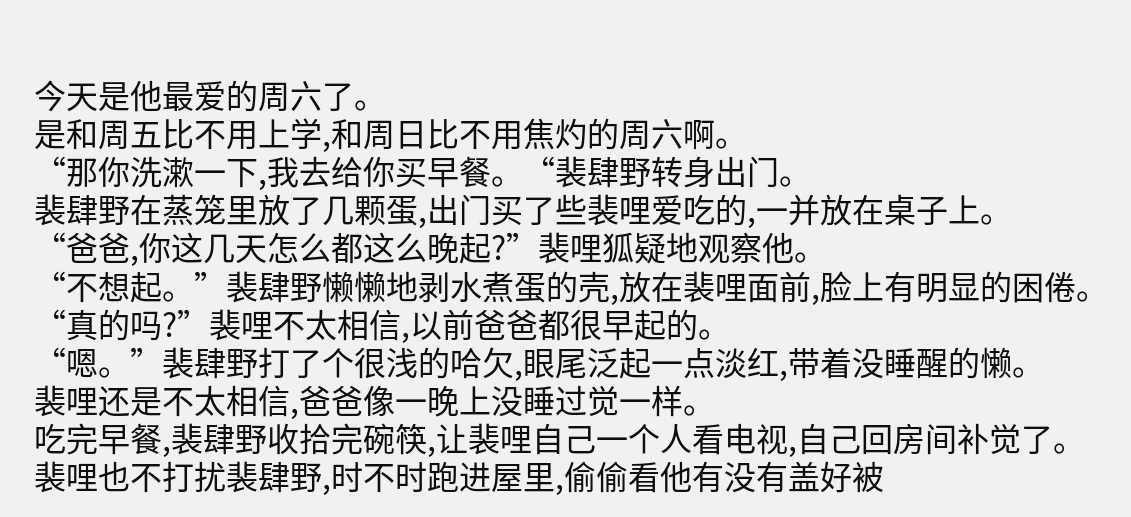今天是他最爱的周六了。
是和周五比不用上学,和周日比不用焦灼的周六啊。
“那你洗漱一下,我去给你买早餐。“裴肆野转身出门。
裴肆野在蒸笼里放了几颗蛋,出门买了些裴哩爱吃的,一并放在桌子上。
“爸爸,你这几天怎么都这么晚起?”裴哩狐疑地观察他。
“不想起。”裴肆野懒懒地剥水煮蛋的壳,放在裴哩面前,脸上有明显的困倦。
“真的吗?”裴哩不太相信,以前爸爸都很早起的。
“嗯。”裴肆野打了个很浅的哈欠,眼尾泛起一点淡红,带着没睡醒的懒。
裴哩还是不太相信,爸爸像一晚上没睡过觉一样。
吃完早餐,裴肆野收拾完碗筷,让裴哩自己一个人看电视,自己回房间补觉了。
裴哩也不打扰裴肆野,时不时跑进屋里,偷偷看他有没有盖好被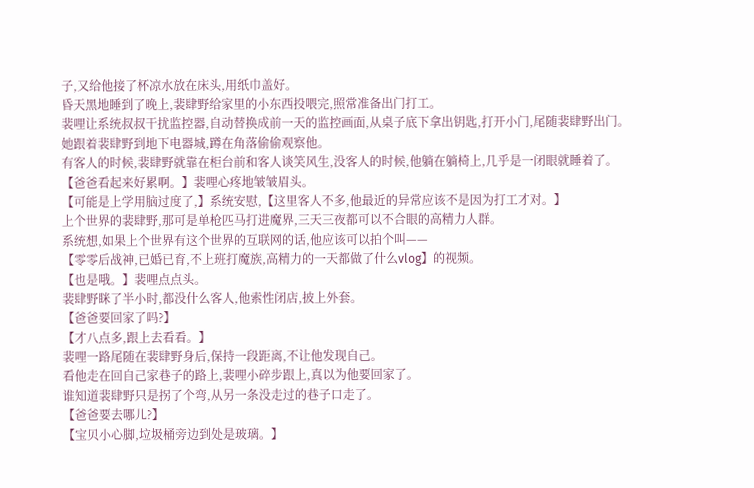子,又给他接了杯凉水放在床头,用纸巾盖好。
昏天黑地睡到了晚上,裴肆野给家里的小东西投喂完,照常准备出门打工。
裴哩让系统叔叔干扰监控器,自动替换成前一天的监控画面,从桌子底下拿出钥匙,打开小门,尾随裴肆野出门。
她跟着裴肆野到地下电器城,蹲在角落偷偷观察他。
有客人的时候,裴肆野就靠在柜台前和客人谈笑风生,没客人的时候,他躺在躺椅上,几乎是一闭眼就睡着了。
【爸爸看起来好累啊。】裴哩心疼地皱皱眉头。
【可能是上学用脑过度了,】系统安慰,【这里客人不多,他最近的异常应该不是因为打工才对。】
上个世界的裴肆野,那可是单枪匹马打进魔界,三天三夜都可以不合眼的高精力人群。
系统想,如果上个世界有这个世界的互联网的话,他应该可以拍个叫——
【零零后战神,已婚已育,不上班打魔族,高精力的一天都做了什么vlog】的视频。
【也是哦。】裴哩点点头。
裴肆野眯了半小时,都没什么客人,他索性闭店,披上外套。
【爸爸要回家了吗?】
【才八点多,跟上去看看。】
裴哩一路尾随在裴肆野身后,保持一段距离,不让他发现自己。
看他走在回自己家巷子的路上,裴哩小碎步跟上,真以为他要回家了。
谁知道裴肆野只是拐了个弯,从另一条没走过的巷子口走了。
【爸爸要去哪儿?】
【宝贝小心脚,垃圾桶旁边到处是玻璃。】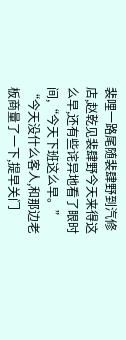裴哩一路尾随裴肆野到汽修店,赵乾见裴肆野今天来得这么早,还有些诧异地看了眼时间,“今天下班这么早。”
“今天没什么客人,和那边老板商量了一下,提早关门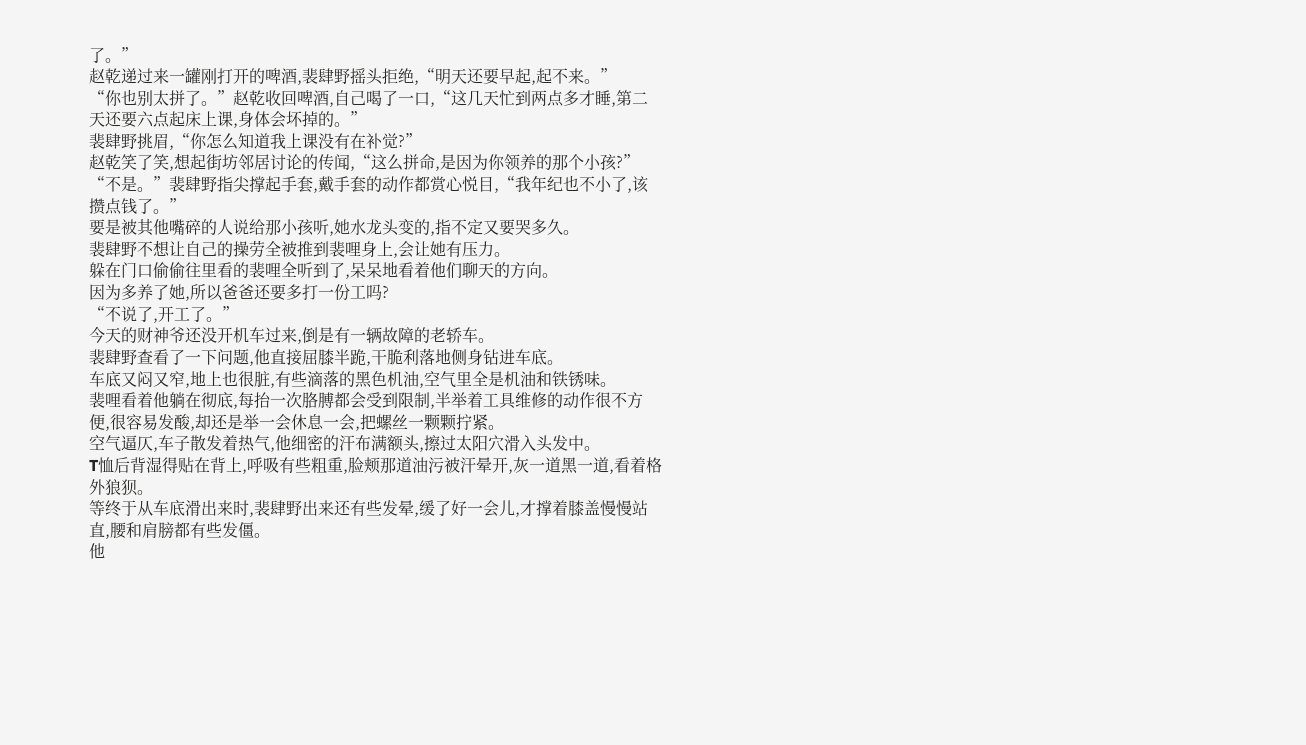了。”
赵乾递过来一罐刚打开的啤酒,裴肆野摇头拒绝,“明天还要早起,起不来。”
“你也别太拼了。”赵乾收回啤酒,自己喝了一口,“这几天忙到两点多才睡,第二天还要六点起床上课,身体会坏掉的。”
裴肆野挑眉,“你怎么知道我上课没有在补觉?”
赵乾笑了笑,想起街坊邻居讨论的传闻,“这么拼命,是因为你领养的那个小孩?”
“不是。”裴肆野指尖撑起手套,戴手套的动作都赏心悦目,“我年纪也不小了,该攒点钱了。”
要是被其他嘴碎的人说给那小孩听,她水龙头变的,指不定又要哭多久。
裴肆野不想让自己的操劳全被推到裴哩身上,会让她有压力。
躲在门口偷偷往里看的裴哩全听到了,呆呆地看着他们聊天的方向。
因为多养了她,所以爸爸还要多打一份工吗?
“不说了,开工了。”
今天的财神爷还没开机车过来,倒是有一辆故障的老轿车。
裴肆野查看了一下问题,他直接屈膝半跪,干脆利落地侧身钻进车底。
车底又闷又窄,地上也很脏,有些滴落的黑色机油,空气里全是机油和铁锈味。
裴哩看着他躺在彻底,每抬一次胳膊都会受到限制,半举着工具维修的动作很不方便,很容易发酸,却还是举一会休息一会,把螺丝一颗颗拧紧。
空气逼仄,车子散发着热气,他细密的汗布满额头,擦过太阳穴滑入头发中。
T恤后背湿得贴在背上,呼吸有些粗重,脸颊那道油污被汗晕开,灰一道黑一道,看着格外狼狈。
等终于从车底滑出来时,裴肆野出来还有些发晕,缓了好一会儿,才撑着膝盖慢慢站直,腰和肩膀都有些发僵。
他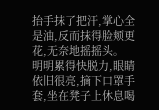抬手抹了把汗,掌心全是油,反而抹得脸颊更花,无奈地摇摇头。
明明累得快脱力,眼睛依旧很亮,摘下口罩手套,坐在凳子上休息喝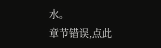水。
章节错误,点此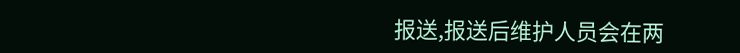报送,报送后维护人员会在两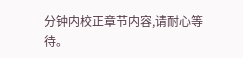分钟内校正章节内容,请耐心等待。